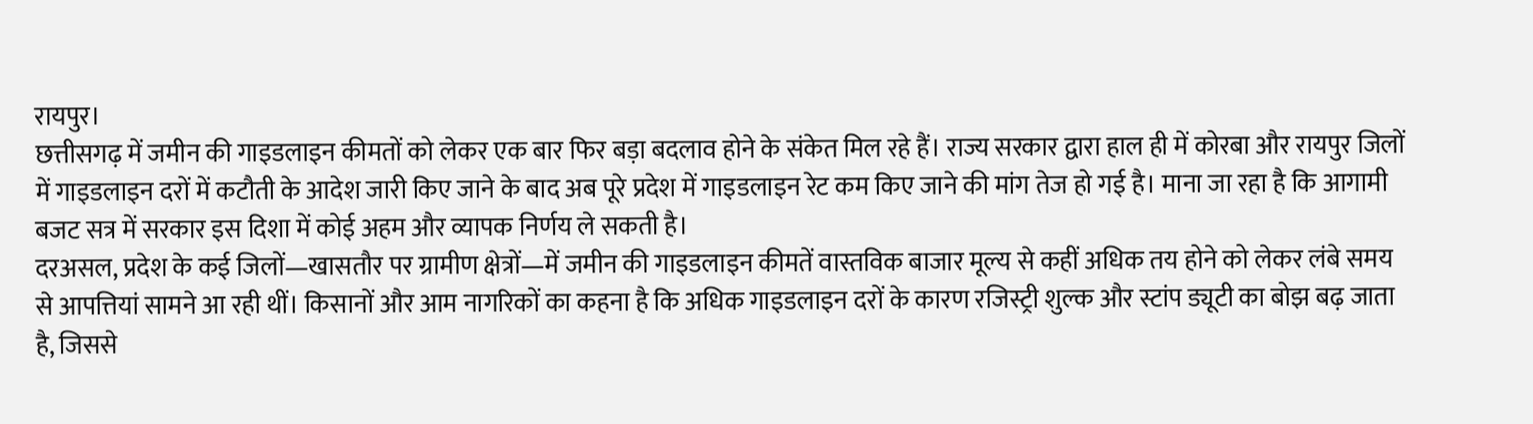रायपुर।
छत्तीसगढ़ में जमीन की गाइडलाइन कीमतों को लेकर एक बार फिर बड़ा बदलाव होने के संकेत मिल रहे हैं। राज्य सरकार द्वारा हाल ही में कोरबा और रायपुर जिलों में गाइडलाइन दरों में कटौती के आदेश जारी किए जाने के बाद अब पूरे प्रदेश में गाइडलाइन रेट कम किए जाने की मांग तेज हो गई है। माना जा रहा है कि आगामी बजट सत्र में सरकार इस दिशा में कोई अहम और व्यापक निर्णय ले सकती है।
दरअसल, प्रदेश के कई जिलों—खासतौर पर ग्रामीण क्षेत्रों—में जमीन की गाइडलाइन कीमतें वास्तविक बाजार मूल्य से कहीं अधिक तय होने को लेकर लंबे समय से आपत्तियां सामने आ रही थीं। किसानों और आम नागरिकों का कहना है कि अधिक गाइडलाइन दरों के कारण रजिस्ट्री शुल्क और स्टांप ड्यूटी का बोझ बढ़ जाता है, जिससे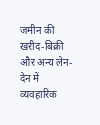जमीन की खरीद-बिक्री और अन्य लेन-देन में व्यवहारिक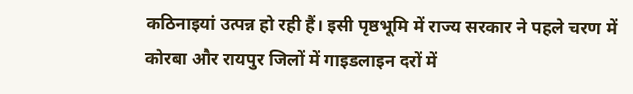कठिनाइयां उत्पन्न हो रही हैं। इसी पृष्ठभूमि में राज्य सरकार ने पहले चरण में कोरबा और रायपुर जिलों में गाइडलाइन दरों में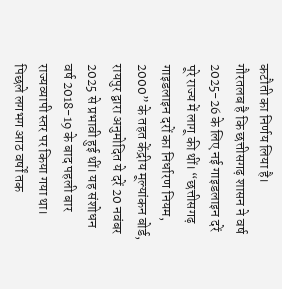कटौती का निर्णय लिया है।
गौरतलब है कि छत्तीसगढ़ शासन ने वर्ष 2025-26 के लिए नई गाइडलाइन दरें पूरे राज्य में लागू की थीं। “छत्तीसगढ़ गाइडलाइन दरों का निर्धारण नियम, 2000” के तहत केंद्रीय मूल्यांकन बोर्ड, रायपुर द्वारा अनुमोदित ये दरें 20 नवंबर 2025 से प्रभावी हुई थीं। यह संशोधन वर्ष 2018-19 के बाद पहली बार राज्यव्यापी स्तर पर किया गया था।
पिछले लगभग आठ वर्षों तक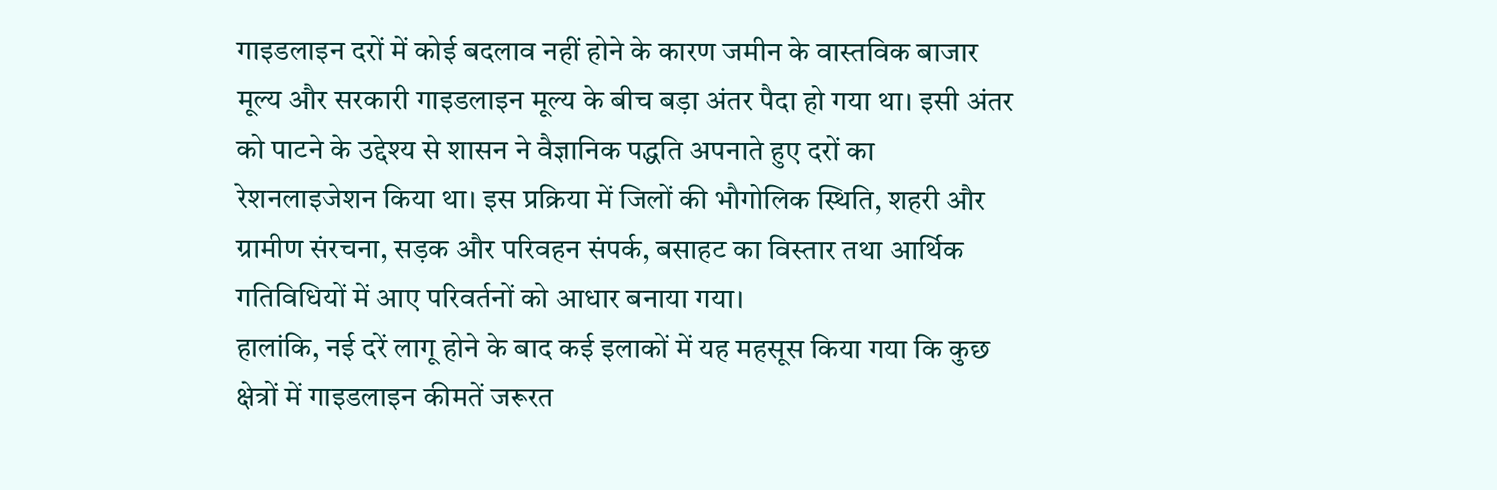गाइडलाइन दरों में कोई बदलाव नहीं होने के कारण जमीन के वास्तविक बाजार मूल्य और सरकारी गाइडलाइन मूल्य के बीच बड़ा अंतर पैदा हो गया था। इसी अंतर को पाटने के उद्देश्य से शासन ने वैज्ञानिक पद्धति अपनाते हुए दरों का रेशनलाइजेशन किया था। इस प्रक्रिया में जिलों की भौगोलिक स्थिति, शहरी और ग्रामीण संरचना, सड़क और परिवहन संपर्क, बसाहट का विस्तार तथा आर्थिक गतिविधियों में आए परिवर्तनों को आधार बनाया गया।
हालांकि, नई दरें लागू होने के बाद कई इलाकों में यह महसूस किया गया कि कुछ क्षेत्रों में गाइडलाइन कीमतें जरूरत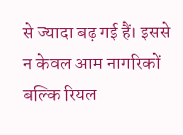से ज्यादा बढ़ गई हैं। इससे न केवल आम नागरिकों बल्कि रियल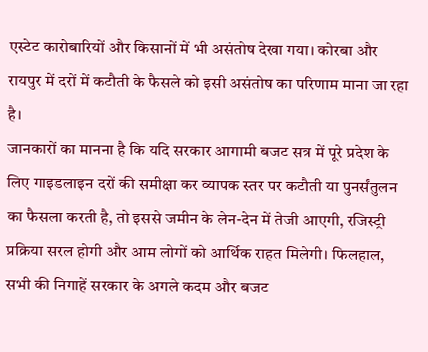एस्टेट कारोबारियों और किसानों में भी असंतोष देखा गया। कोरबा और रायपुर में दरों में कटौती के फैसले को इसी असंतोष का परिणाम माना जा रहा है।
जानकारों का मानना है कि यदि सरकार आगामी बजट सत्र में पूरे प्रदेश के लिए गाइडलाइन दरों की समीक्षा कर व्यापक स्तर पर कटौती या पुनर्संतुलन का फैसला करती है, तो इससे जमीन के लेन-देन में तेजी आएगी, रजिस्ट्री प्रक्रिया सरल होगी और आम लोगों को आर्थिक राहत मिलेगी। फिलहाल, सभी की निगाहें सरकार के अगले कदम और बजट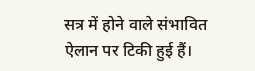सत्र में होने वाले संभावित ऐलान पर टिकी हुई हैं।